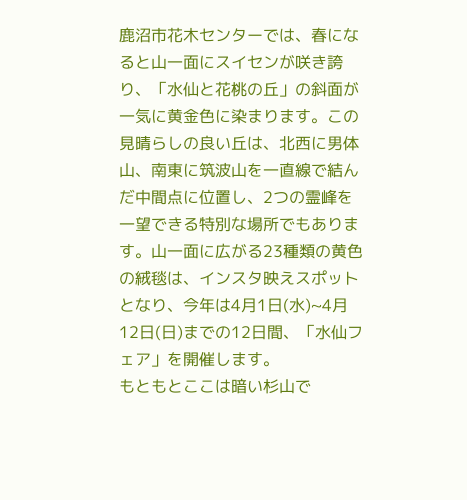鹿沼市花木センターでは、春になると山一面にスイセンが咲き誇り、「水仙と花桃の丘」の斜面が一気に黄金色に染まります。この見晴らしの良い丘は、北西に男体山、南東に筑波山を一直線で結んだ中間点に位置し、2つの霊峰を一望できる特別な場所でもあります。山一面に広がる23種類の黄色の絨毯は、インスタ映えスポットとなり、今年は4月1日(水)~4月12日(日)までの12日間、「水仙フェア」を開催します。
もともとここは暗い杉山で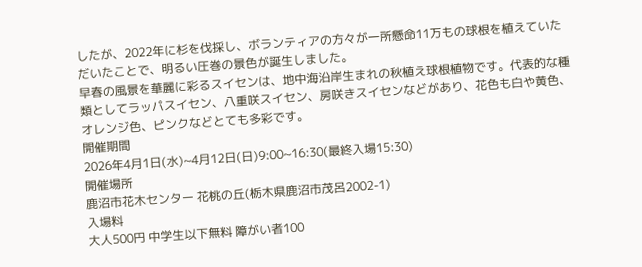したが、2022年に杉を伐採し、ボランティアの方々が一所懸命11万もの球根を植えていただいたことで、明るい圧巻の景色が誕生しました。
早春の風景を華麗に彩るスイセンは、地中海沿岸生まれの秋植え球根植物です。代表的な種類としてラッパスイセン、八重咲スイセン、房咲きスイセンなどがあり、花色も白や黄色、オレンジ色、ピンクなどとても多彩です。
開催期間
2026年4月1日(水)~4月12日(日)9:00~16:30(最終入場15:30)
開催場所
鹿沼市花木センター 花桃の丘(栃木県鹿沼市茂呂2002-1)
入場料
大人500円 中学生以下無料 障がい者100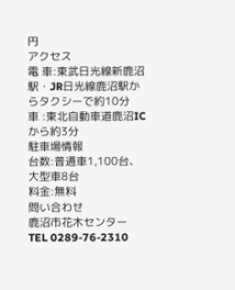円
アクセス
電 車:東武日光線新鹿沼駅・JR日光線鹿沼駅からタクシーで約10分
車 :東北自動車道鹿沼ICから約3分
駐車場情報
台数:普通車1,100台、大型車8台
料金:無料
問い合わせ
鹿沼市花木センター TEL 0289-76-2310